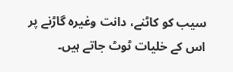سیب کو کاٹنے، دانت وغیرہ گاڑنے پر اس کے خلیات ٹوٹ جاتے ہیں۔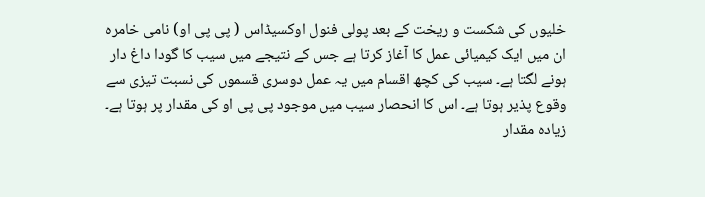خلیوں کی شکست و ریخت کے بعد پولی فنول اوکسیڈاس ( پی پی او) نامی خامرہ ان میں ایک کیمیائی عمل کا آغاز کرتا ہے جس کے نتیجے میں سیب کا گودا داغ دار ہونے لگتا ہے۔ سیب کی کچھ اقسام میں یہ عمل دوسری قسموں کی نسبت تیزی سے وقوع پذیر ہوتا ہے۔ اس کا انحصار سیب میں موجود پی پی او کی مقدار پر ہوتا ہے۔ زیادہ مقدار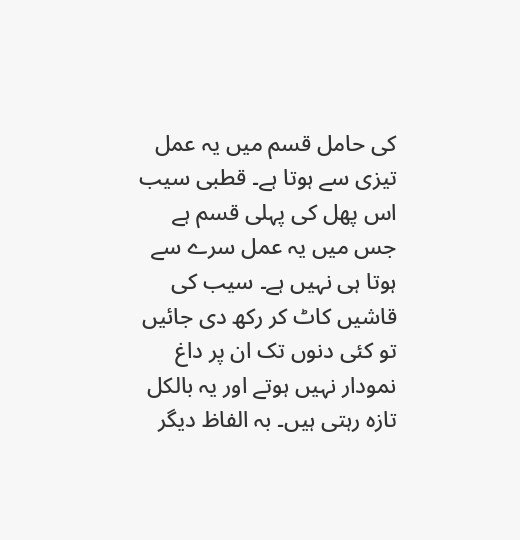کی حامل قسم میں یہ عمل تیزی سے ہوتا ہے۔ قطبی سیب اس پھل کی پہلی قسم ہے جس میں یہ عمل سرے سے ہوتا ہی نہیں ہے۔ سیب کی قاشیں کاٹ کر رکھ دی جائیں تو کئی دنوں تک ان پر داغ نمودار نہیں ہوتے اور یہ بالکل تازہ رہتی ہیں۔ بہ الفاظ دیگر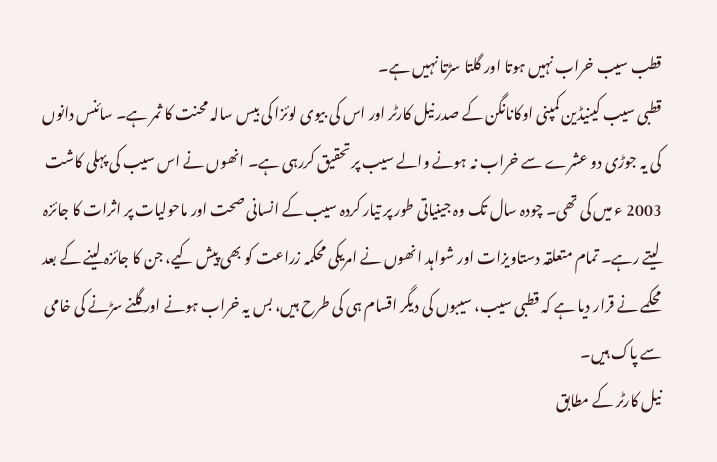قطب سیب خراب نہیں ہوتا اور گلتا سڑتا نہیں ہے۔
قطبی سیب کینیڈین کمپنی اوکانانگن کے صدر نیل کارٹر اور اس کی بیوی لوئزا کی بیس سالہ محنت کا ثمر ہے۔ سائنس دانوں کی یہ جوڑی دو عشرے سے خراب نہ ہونے والے سیب پر تحقیق کررہی ہے۔ انھوں نے اس سیب کی پہلی کاشت 2003 ء میں کی تھی۔ چودہ سال تک وہ جینیاتی طور پر تیار کردہ سیب کے انسانی صحت اور ماحولیات پر اثرات کا جائزہ لیتے رہے۔ تمام متعلقہ دستاویزات اور شواہد انھوں نے امریکی محکمہ زراعت کو بھی پیش کیے، جن کا جائزہ لینے کے بعد محکمے نے قرار دیا ہے کہ قطبی سیب، سیبوں کی دیگر اقسام ہی کی طرح ہیں، بس یہ خراب ہونے اور گلنے سڑنے کی خامی سے پاک ہیں۔
نیل کارٹر کے مطابق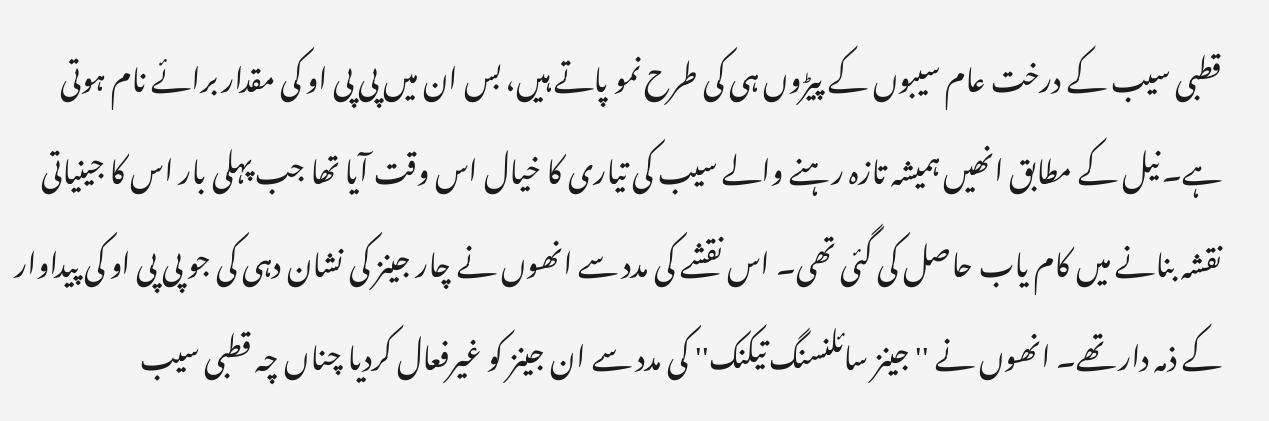قطبی سیب کے درخت عام سیبوں کے پیڑوں ہی کی طرح نمو پاتے ہیں، بس ان میں پی پی او کی مقدار برائے نام ہوتی ہے۔ نیل کے مطابق انھیں ہمیشہ تازہ رہنے والے سیب کی تیاری کا خیال اس وقت آیا تھا جب پہلی بار اس کا جینیاتی نقشہ بنانے میں کام یاب حاصل کی گئی تھی۔ اس نقشے کی مدد سے انھوں نے چار جینز کی نشان دہی کی جو پی پی او کی پیداوار کے ذمہ دار تھے۔ انھوں نے '' جینز سائلنسنگ تیکنک'' کی مدد سے ان جینز کو غیرفعال کردیا چناں چہ قطبی سیب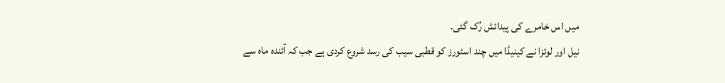میں اس خامرے کی پیدائش رُک گئی۔
نیل اور لوئزا نے کینیڈا میں چند اسٹورز کو قطبی سیب کی رسد شروع کردی ہے جب کہ آئندہ ماہ سے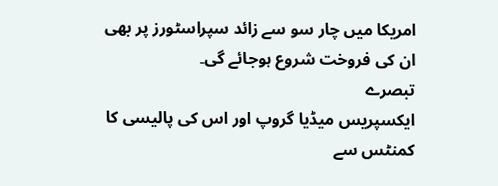امریکا میں چار سو سے زائد سپراسٹورز پر بھی ان کی فروخت شروع ہوجائے گی۔
تبصرے
ایکسپریس میڈیا گروپ اور اس کی پالیسی کا کمنٹس سے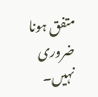متفق ہونا ضروری نہیں۔